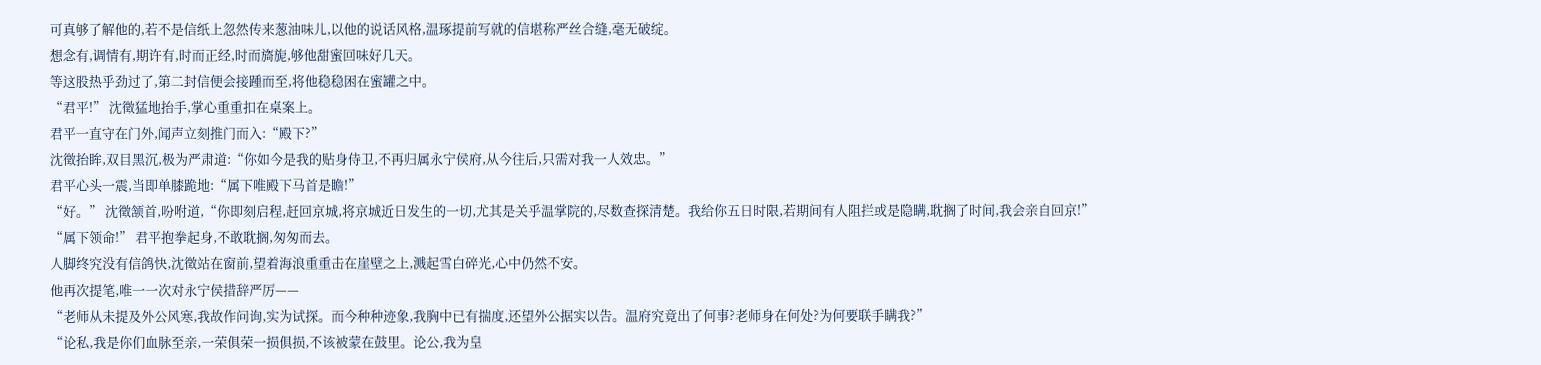可真够了解他的,若不是信纸上忽然传来葱油味儿,以他的说话风格,温琢提前写就的信堪称严丝合缝,毫无破绽。
想念有,调情有,期许有,时而正经,时而旖旎,够他甜蜜回味好几天。
等这股热乎劲过了,第二封信便会接踵而至,将他稳稳困在蜜罐之中。
“君平!” 沈徵猛地抬手,掌心重重扣在桌案上。
君平一直守在门外,闻声立刻推门而入:“殿下?”
沈徵抬眸,双目黑沉,极为严肃道:“你如今是我的贴身侍卫,不再归属永宁侯府,从今往后,只需对我一人效忠。”
君平心头一震,当即单膝跪地:“属下唯殿下马首是瞻!”
“好。” 沈徵颔首,吩咐道,“你即刻启程,赶回京城,将京城近日发生的一切,尤其是关乎温掌院的,尽数查探清楚。我给你五日时限,若期间有人阻拦或是隐瞒,耽搁了时间,我会亲自回京!”
“属下领命!” 君平抱拳起身,不敢耽搁,匆匆而去。
人脚终究没有信鸽快,沈徵站在窗前,望着海浪重重击在崖壁之上,溅起雪白碎光,心中仍然不安。
他再次提笔,唯一一次对永宁侯措辞严厉——
“老师从未提及外公风寒,我故作问询,实为试探。而今种种迹象,我胸中已有揣度,还望外公据实以告。温府究竟出了何事?老师身在何处?为何要联手瞒我?”
“论私,我是你们血脉至亲,一荣俱荣一损俱损,不该被蒙在鼓里。论公,我为皇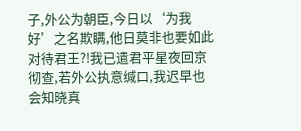子,外公为朝臣,今日以‘为我好’之名欺瞒,他日莫非也要如此对待君王?!我已遣君平星夜回京彻查,若外公执意缄口,我迟早也会知晓真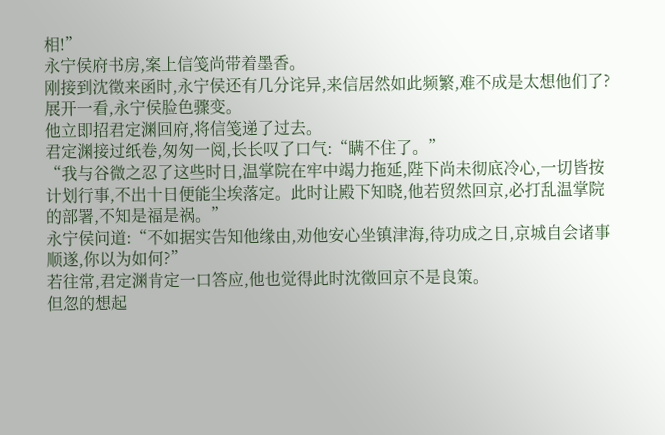相!”
永宁侯府书房,案上信笺尚带着墨香。
刚接到沈徵来函时,永宁侯还有几分诧异,来信居然如此频繁,难不成是太想他们了?
展开一看,永宁侯脸色骤变。
他立即招君定渊回府,将信笺递了过去。
君定渊接过纸卷,匆匆一阅,长长叹了口气:“瞒不住了。”
“我与谷微之忍了这些时日,温掌院在牢中竭力拖延,陛下尚未彻底冷心,一切皆按计划行事,不出十日便能尘埃落定。此时让殿下知晓,他若贸然回京,必打乱温掌院的部署,不知是福是祸。”
永宁侯问道:“不如据实告知他缘由,劝他安心坐镇津海,待功成之日,京城自会诸事顺遂,你以为如何?”
若往常,君定渊肯定一口答应,他也觉得此时沈徵回京不是良策。
但忽的想起